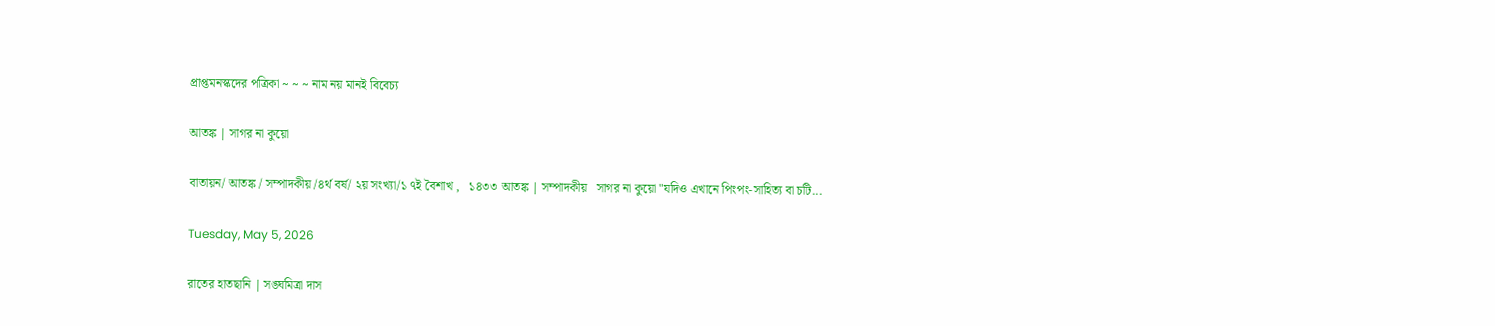প্রাপ্তমনস্কদের পত্রিকা ~ ~ ~ নাম নয় মানই বিবেচ্য

আতঙ্ক | সাগর না কুয়ো

বাতায়ন/ আতঙ্ক / সম্পাদকীয় /৪র্থ বর্ষ/ ২য় সংখ্যা/১ ৭ই বৈশাখ ,   ১৪৩৩ আতঙ্ক | সম্পাদকীয়   সাগর না কুয়ো "যদিও এখানে পিংপং-সাহিত্য বা চটি...

Tuesday, May 5, 2026

রাতের হাতছানি | সঙ্ঘমিত্রা দাস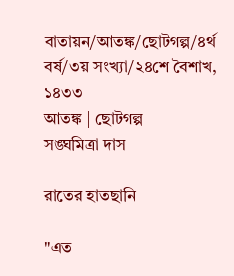বাতায়ন/আতঙ্ক/ছোটগল্প/৪র্থ বর্ষ/৩য় সংখ্যা/২৪শে বৈশাখ, ১৪৩৩
আতঙ্ক | ছোটগল্প
সঙ্ঘমিত্রা দাস

রাতের হাতছানি

"এত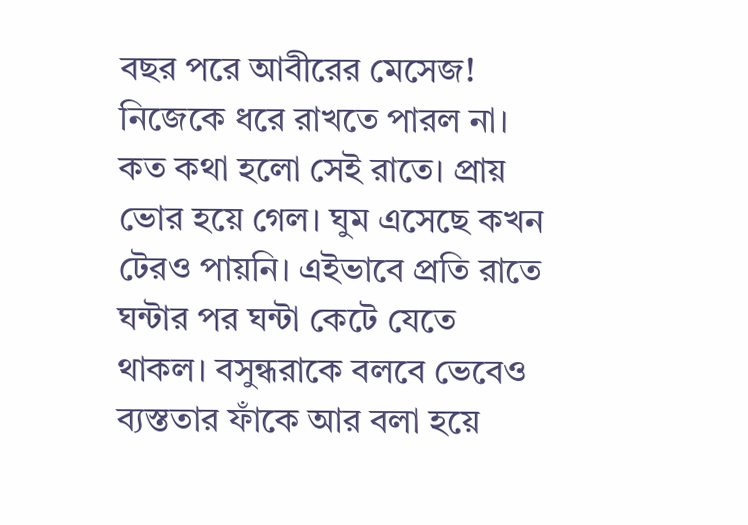বছর পরে আবীরের মেসেজ! নিজেকে ধরে রাখতে পারল না। কত কথা হলো সেই রাতে। প্রায় ভোর হয়ে গেল। ঘুম এসেছে কখন টেরও পায়নি। এইভাবে প্রতি রাতে ঘন্টার পর ঘন্টা কেটে যেতে থাকল। বসুন্ধরাকে বলবে ভেবেও ব্যস্ততার ফাঁকে আর বলা হয়ে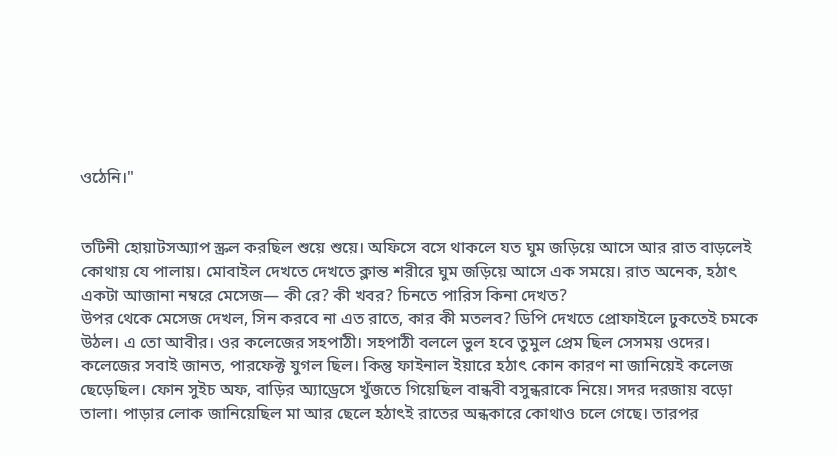ওঠেনি।"


তটিনী হোয়াটসঅ্যাপ স্ক্রল করছিল শুয়ে শুয়ে। অফিসে বসে থাকলে যত ঘুম জড়িয়ে আসে আর রাত বাড়লেই কোথায় যে পালায়। মোবাইল দেখতে দেখতে ক্লান্ত শরীরে ঘুম জড়িয়ে আসে এক সময়ে। রাত অনেক, হঠাৎ একটা আজানা নম্বরে মেসেজ— কী রে? কী খবর? চিনতে পারিস কিনা দেখত?
উপর থেকে মেসেজ দেখল, সিন করবে না এত রাতে, কার কী মতলব? ডিপি দেখতে প্রোফাইলে ঢুকতেই চমকে উঠল। এ তো আবীর। ওর কলেজের সহপাঠী। সহপাঠী বললে ভুল হবে তুমুল প্রেম ছিল সেসময় ওদের। কলেজের সবাই জানত, পারফেক্ট যুগল ছিল। কিন্তু ফাইনাল ইয়ারে হঠাৎ কোন কারণ না জানিয়েই কলেজ ছেড়েছিল। ফোন সুইচ অফ, বাড়ির অ্যাড্রেসে খুঁজতে গিয়েছিল বান্ধবী বসুন্ধরাকে নিয়ে। সদর দরজায় বড়ো তালা। পাড়ার লোক জানিয়েছিল মা আর ছেলে হঠাৎই রাতের অন্ধকারে কোথাও চলে গেছে। তারপর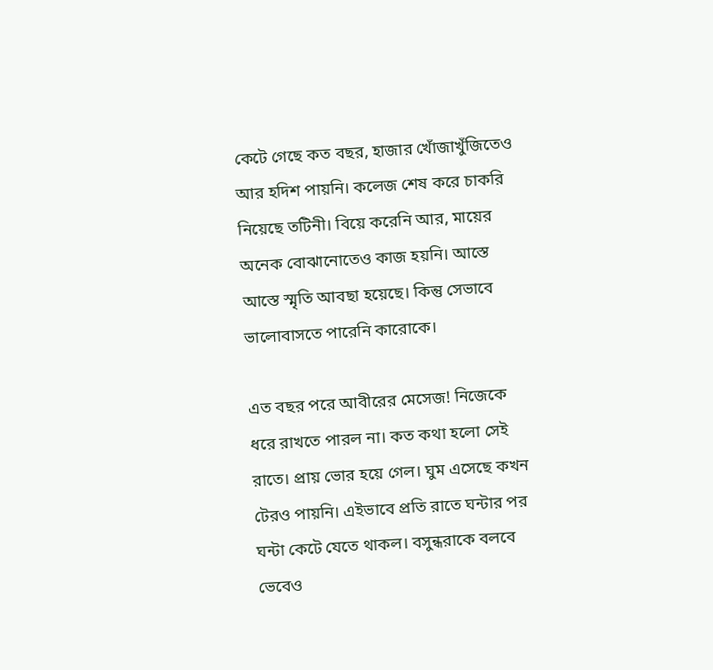কেটে গেছে কত বছর, হাজার খোঁজাখুঁজিতেও আর হদিশ পায়নি। কলেজ শেষ করে চাকরি নিয়েছে তটিনী। বিয়ে করেনি আর, মায়ের অনেক বোঝানোতেও কাজ হয়নি। আস্তে আস্তে স্মৃতি আবছা হয়েছে। কিন্তু সেভাবে ভালোবাসতে পারেনি কারোকে।

এত বছর পরে আবীরের মেসেজ! নিজেকে ধরে রাখতে পারল না। কত কথা হলো সেই রাতে। প্রায় ভোর হয়ে গেল। ঘুম এসেছে কখন টেরও পায়নি। এইভাবে প্রতি রাতে ঘন্টার পর ঘন্টা কেটে যেতে থাকল। বসুন্ধরাকে বলবে ভেবেও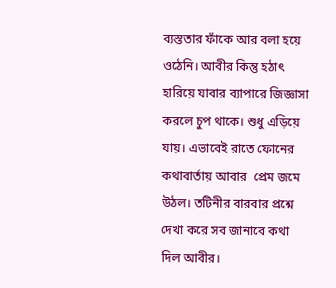ব্যস্ততার ফাঁকে আর বলা হয়ে ওঠেনি। আবীর কিন্তু হঠাৎ হারিয়ে যাবার ব্যাপারে জিজ্ঞাসা করলে চুপ থাকে। শুধু এড়িয়ে যায়। এভাবেই রাতে ফোনের কথাবার্তায় আবার  প্রেম জমে উঠল। তটিনীর বারবার প্রশ্নে দেখা করে সব জানাবে কথা দিল আবীর।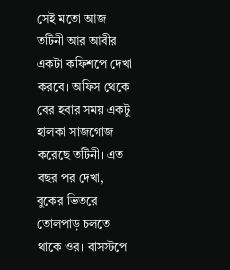সেই মতো আজ তটিনী আর আবীর একটা কফিশপে দেখা করবে। অফিস থেকে বের হবার সময় একটু হালকা সাজগোজ করেছে তটিনী। এত বছর পর দেখা, বুকের ভিতরে তোলপাড় চলতে থাকে ওর। বাসস্টপে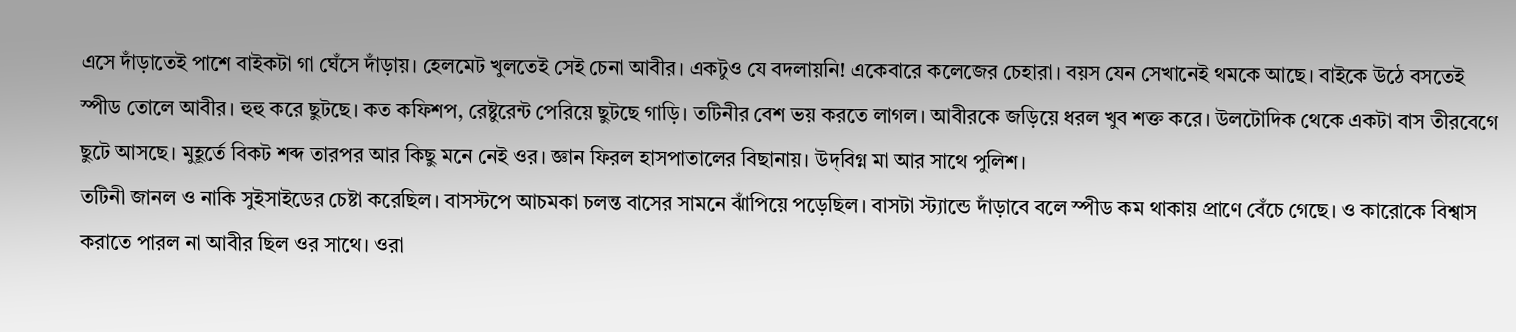এসে দাঁড়াতেই পাশে বাইকটা গা ঘেঁসে দাঁড়ায়। হেলমেট খুলতেই সেই চেনা আবীর। একটুও যে বদলায়নি! একেবারে কলেজের চেহারা। বয়স যেন সেখানেই থমকে আছে। বাইকে উঠে বসতেই স্পীড তোলে আবীর। হুহু করে ছুটছে। কত কফিশপ, রেষ্টুরেন্ট পেরিয়ে ছুটছে গাড়ি। তটিনীর বেশ ভয় করতে লাগল। আবীরকে জড়িয়ে ধরল খুব শক্ত করে। উলটোদিক থেকে একটা বাস তীরবেগে ছুটে আসছে। মুহূর্তে বিকট শব্দ তারপর আর কিছু মনে নেই ওর। জ্ঞান ফিরল হাসপাতালের বিছানায়। উদ্‌বিগ্ন মা আর সাথে পুলিশ।
তটিনী জানল ও নাকি সুইসাইডের চেষ্টা করেছিল। বাসস্টপে আচমকা চলন্ত বাসের সামনে ঝাঁপিয়ে পড়েছিল। বাসটা স্ট্যান্ডে দাঁড়াবে বলে স্পীড কম থাকায় প্রাণে বেঁচে গেছে। ও কারোকে বিশ্বাস করাতে পারল না আবীর ছিল ওর সাথে। ওরা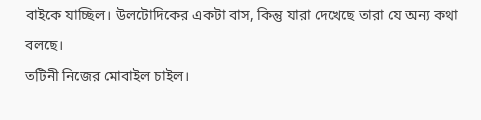বাইকে যাচ্ছিল। উলটোদিকের একটা বাস, কিন্তু যারা দেখেছে তারা যে অন্য কথা বলছে।
তটিনী নিজের মোবাইল চাইল।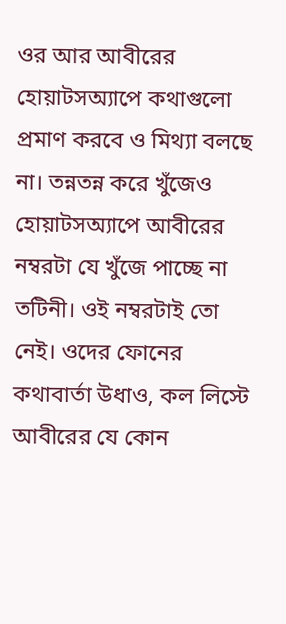ওর আর আবীরের হোয়াটসঅ্যাপে কথাগুলো প্রমাণ করবে ও মিথ্যা বলছে না। তন্নতন্ন করে খুঁজেও হোয়াটসঅ্যাপে আবীরের নম্বরটা যে খুঁজে পাচ্ছে না তটিনী। ওই নম্বরটাই তো নেই। ওদের ফোনের কথাবার্তা উধাও, কল লিস্টে আবীরের যে কোন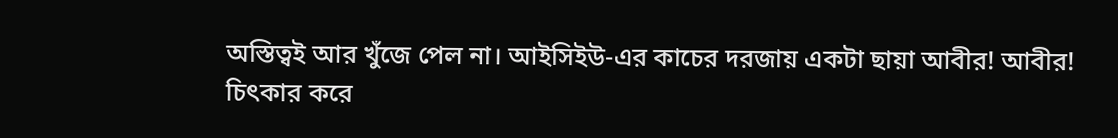অস্তিত্বই আর খুঁজে পেল না। আইসিইউ-এর কাচের দরজায় একটা ছায়া আবীর! আবীর!
চিৎকার করে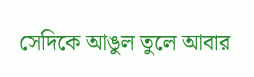সেদিকে আঙুল তুলে আবার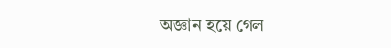অজ্ঞান হয়ে গেল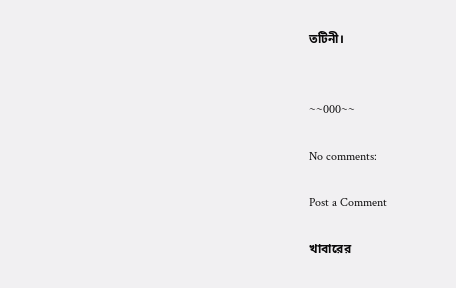তটিনী।


~~000~~

No comments:

Post a Comment

খাবারের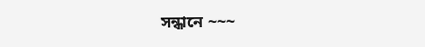সন্ধানে ~~~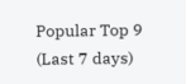Popular Top 9 (Last 7 days)